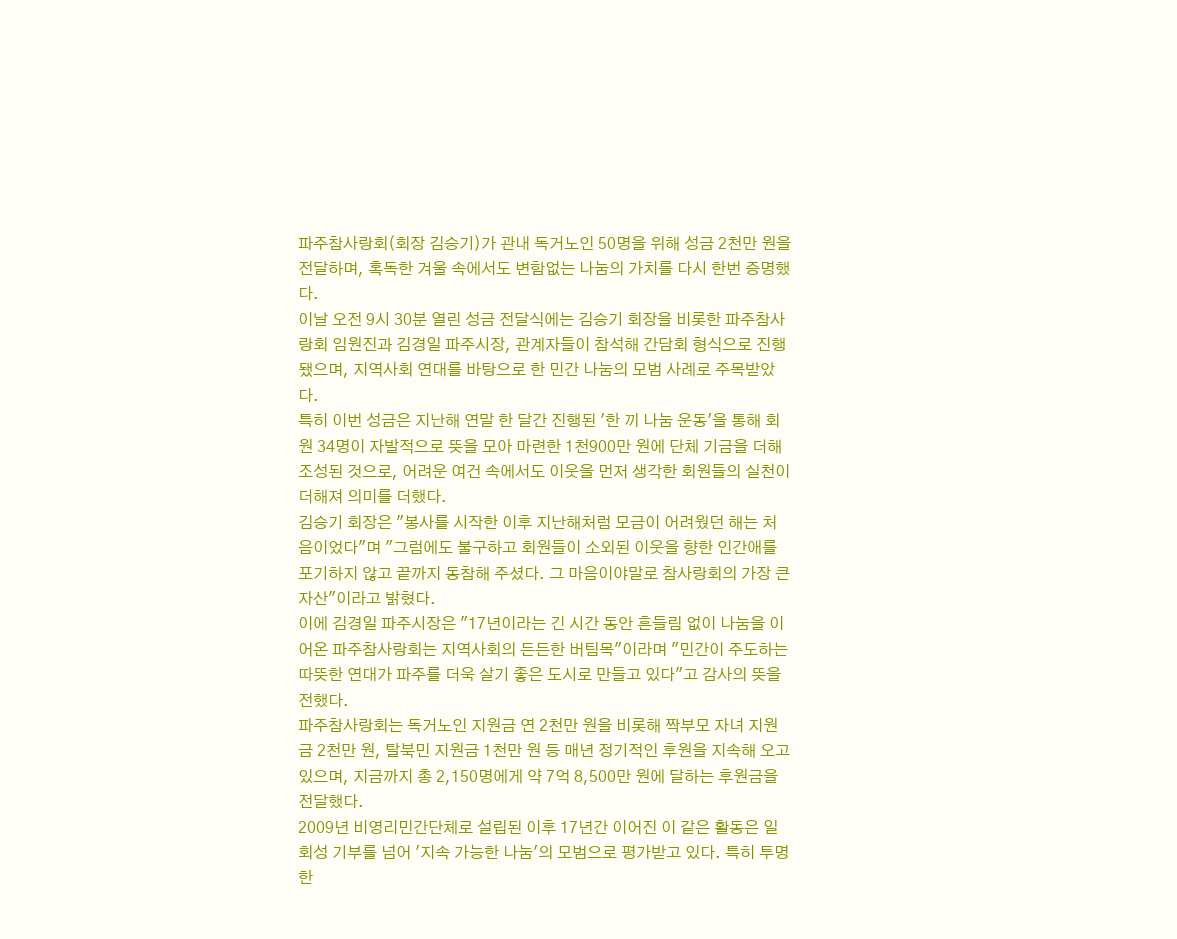파주참사랑회(회장 김승기)가 관내 독거노인 50명을 위해 성금 2천만 원을 전달하며, 혹독한 겨울 속에서도 변함없는 나눔의 가치를 다시 한번 증명했다.
이날 오전 9시 30분 열린 성금 전달식에는 김승기 회장을 비롯한 파주참사랑회 임원진과 김경일 파주시장, 관계자들이 참석해 간담회 형식으로 진행됐으며, 지역사회 연대를 바탕으로 한 민간 나눔의 모범 사례로 주목받았다.
특히 이번 성금은 지난해 연말 한 달간 진행된 '한 끼 나눔 운동'을 통해 회원 34명이 자발적으로 뜻을 모아 마련한 1천900만 원에 단체 기금을 더해 조성된 것으로, 어려운 여건 속에서도 이웃을 먼저 생각한 회원들의 실천이 더해져 의미를 더했다.
김승기 회장은 "봉사를 시작한 이후 지난해처럼 모금이 어려웠던 해는 처음이었다"며 "그럼에도 불구하고 회원들이 소외된 이웃을 향한 인간애를 포기하지 않고 끝까지 동참해 주셨다. 그 마음이야말로 참사랑회의 가장 큰 자산"이라고 밝혔다.
이에 김경일 파주시장은 "17년이라는 긴 시간 동안 흔들림 없이 나눔을 이어온 파주참사랑회는 지역사회의 든든한 버팀목"이라며 "민간이 주도하는 따뜻한 연대가 파주를 더욱 살기 좋은 도시로 만들고 있다"고 감사의 뜻을 전했다.
파주참사랑회는 독거노인 지원금 연 2천만 원을 비롯해 짝부모 자녀 지원금 2천만 원, 탈북민 지원금 1천만 원 등 매년 정기적인 후원을 지속해 오고 있으며, 지금까지 총 2,150명에게 약 7억 8,500만 원에 달하는 후원금을 전달했다.
2009년 비영리민간단체로 설립된 이후 17년간 이어진 이 같은 활동은 일회성 기부를 넘어 '지속 가능한 나눔'의 모범으로 평가받고 있다. 특히 투명한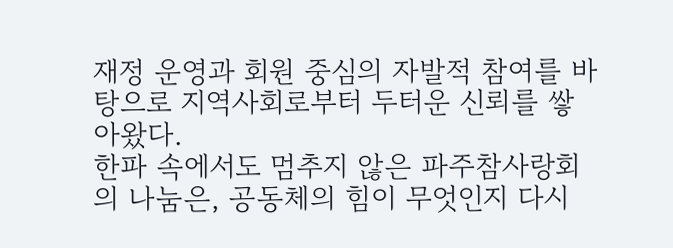재정 운영과 회원 중심의 자발적 참여를 바탕으로 지역사회로부터 두터운 신뢰를 쌓아왔다.
한파 속에서도 멈추지 않은 파주참사랑회의 나눔은, 공동체의 힘이 무엇인지 다시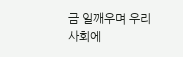금 일깨우며 우리 사회에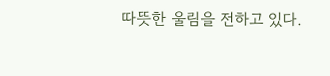따뜻한 울림을 전하고 있다.